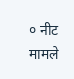० नीट मामले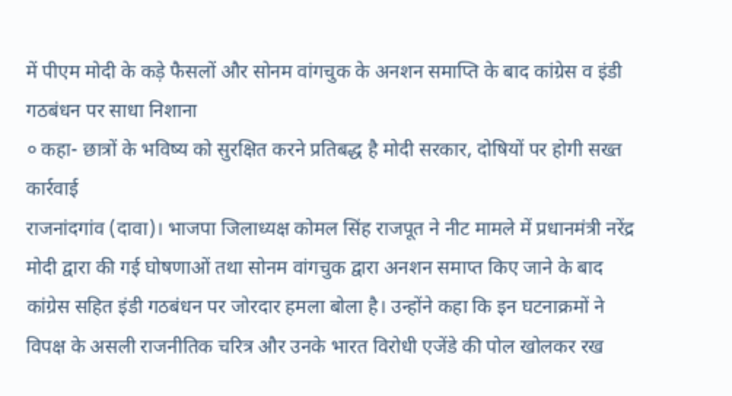में पीएम मोदी के कड़े फैसलों और सोनम वांगचुक के अनशन समाप्ति के बाद कांग्रेस व इंडी गठबंधन पर साधा निशाना
० कहा- छात्रों के भविष्य को सुरक्षित करने प्रतिबद्ध है मोदी सरकार, दोषियों पर होगी सख्त कार्रवाई
राजनांदगांव (दावा)। भाजपा जिलाध्यक्ष कोमल सिंह राजपूत ने नीट मामले में प्रधानमंत्री नरेंद्र मोदी द्वारा की गई घोषणाओं तथा सोनम वांगचुक द्वारा अनशन समाप्त किए जाने के बाद कांग्रेस सहित इंडी गठबंधन पर जोरदार हमला बोला है। उन्होंने कहा कि इन घटनाक्रमों ने विपक्ष के असली राजनीतिक चरित्र और उनके भारत विरोधी एजेंडे की पोल खोलकर रख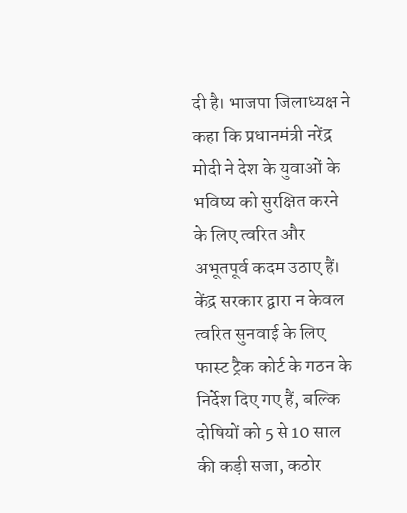दी है। भाजपा जिलाध्यक्ष ने कहा कि प्रधानमंत्री नरेंद्र मोदी ने देश के युवाओं के भविष्य को सुरक्षित करने के लिए त्वरित और अभूतपूर्व कदम उठाए हैं। केंद्र सरकार द्वारा न केवल त्वरित सुनवाई के लिए फास्ट ट्रैक कोर्ट के गठन के निर्देश दिए गए हैं, बल्कि दोषियों को 5 से 10 साल की कड़ी सजा, कठोर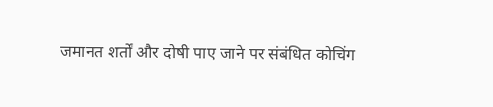जमानत शर्तों और दोषी पाए जाने पर संबंधित कोचिंग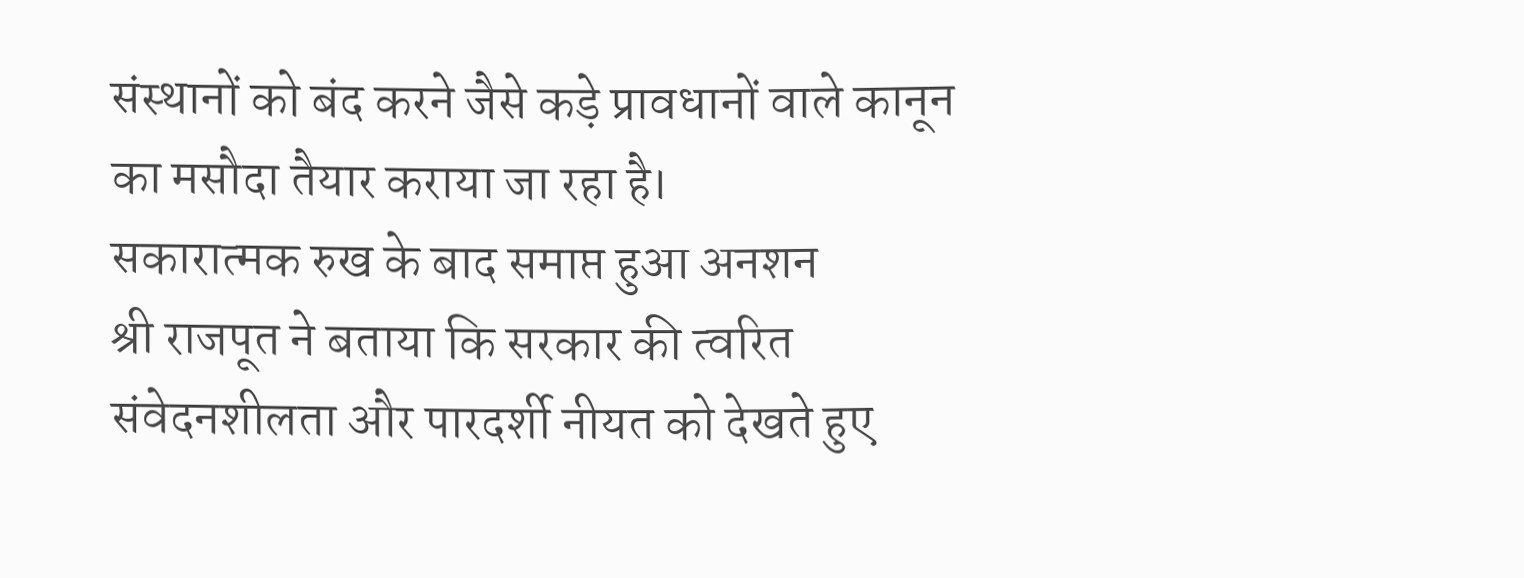संस्थानों को बंद करने जैसे कड़े प्रावधानों वाले कानून का मसौदा तैयार कराया जा रहा है।
सकारात्मक रुख के बाद समाप्त हुआ अनशन
श्री राजपूत ने बताया कि सरकार की त्वरित संवेदनशीलता और पारदर्शी नीयत को देखते हुए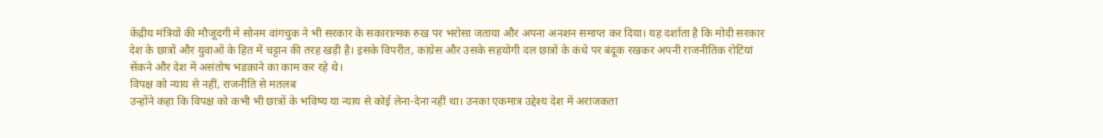केंद्रीय मंत्रियों की मौजूदगी में सोनम वांगचुक ने भी सरकार के सकारात्मक रुख पर भरोसा जताया और अपना अनशन समाप्त कर दिया। यह दर्शाता है कि मोदी सरकार देश के छात्रों और युवाओं के हित में चट्टान की तरह खड़ी है। इसके विपरीत, कांग्रेस और उसके सहयोगी दल छात्रों के कंधे पर बंदूक रखकर अपनी राजनीतिक रोटियां सेंकने और देश में असंतोष भडक़ाने का काम कर रहे थे।
विपक्ष को न्याय से नहीं, राजनीति से मतलब
उन्होंने कहा कि विपक्ष को कभी भी छात्रों के भविष्य या न्याय से कोई लेना-देना नहीं था। उनका एकमात्र उद्देश्य देश में अराजकता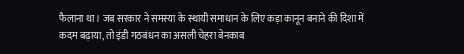फैलाना था। जब सरकार ने समस्या के स्थायी समाधान के लिए कड़ा कानून बनाने की दिशा में कदम बढ़ाया, तो इंडी गठबंधन का असली चेहरा बेनकाब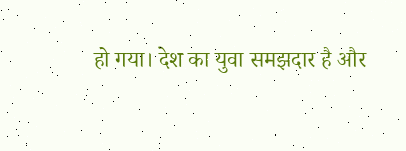हो गया। देश का युवा समझदार है और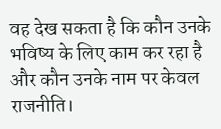वह देख सकता है कि कौन उनके भविष्य के लिए काम कर रहा है और कौन उनके नाम पर केवल राजनीति।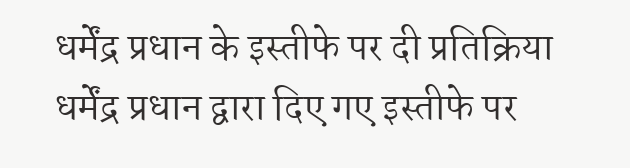धर्मेंद्र प्रधान के इस्तीफे पर दी प्रतिक्रिया
धर्मेंद्र प्रधान द्वारा दिए गए इस्तीफे पर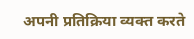अपनी प्रतिक्रिया व्यक्त करते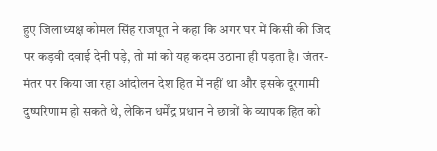हुए जिलाध्यक्ष कोमल सिंह राजपूत ने कहा कि अगर घर में किसी की जिद पर कड़वी दवाई देनी पड़े, तो मां को यह कदम उठाना ही पड़ता है। जंतर-मंतर पर किया जा रहा आंदोलन देश हित में नहीं था और इसके दूरगामी दुष्परिणाम हो सकते थे, लेकिन धर्मेंद्र प्रधान ने छात्रों के व्यापक हित को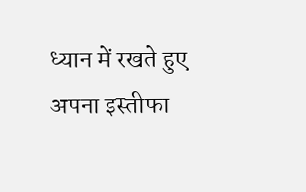ध्यान में रखते हुए अपना इस्तीफा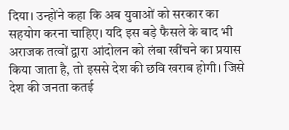दिया। उन्होंने कहा कि अब युवाओं को सरकार का सहयोग करना चाहिए। यदि इस बड़े फैसले के बाद भी अराजक तत्वों द्वारा आंदोलन को लंबा खींचने का प्रयास किया जाता है, तो इससे देश की छवि खराब होगी। जिसे देश की जनता कतई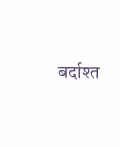बर्दाश्त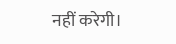नहीं करेगी।